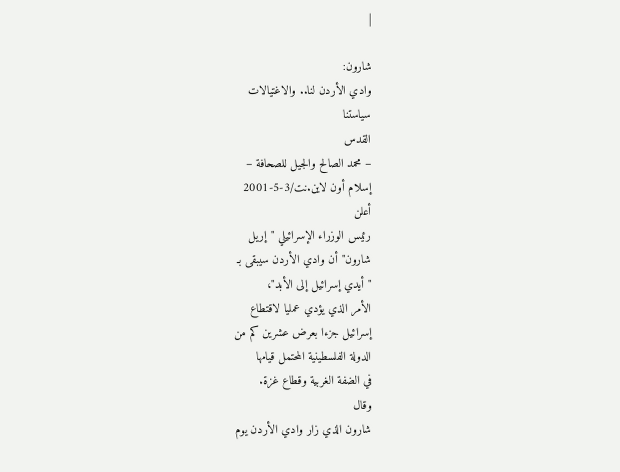|

شارون:
وادي الأردن لنا.. والاغتيالات
سياستنا
القدس
– محمد الصالح والجيل للصحافة –
إسلام أون لاين.نت/3-5-2001
أعلن
رئيس الوزراء الإسرائيلي "إريل
شارون" أن وادي الأردن سيبقى بـ
"أيدي إسرائيل إلى الأبد"،
الأمر الذي يؤدي عمليا لاقتطاع
إسرائيل جزءا بعرض عشرين كم من
الدولة الفلسطينية المحتمل قيامها
في الضفة الغربية وقطاع غزة.
وقال
شارون الذي زار وادي الأردن يوم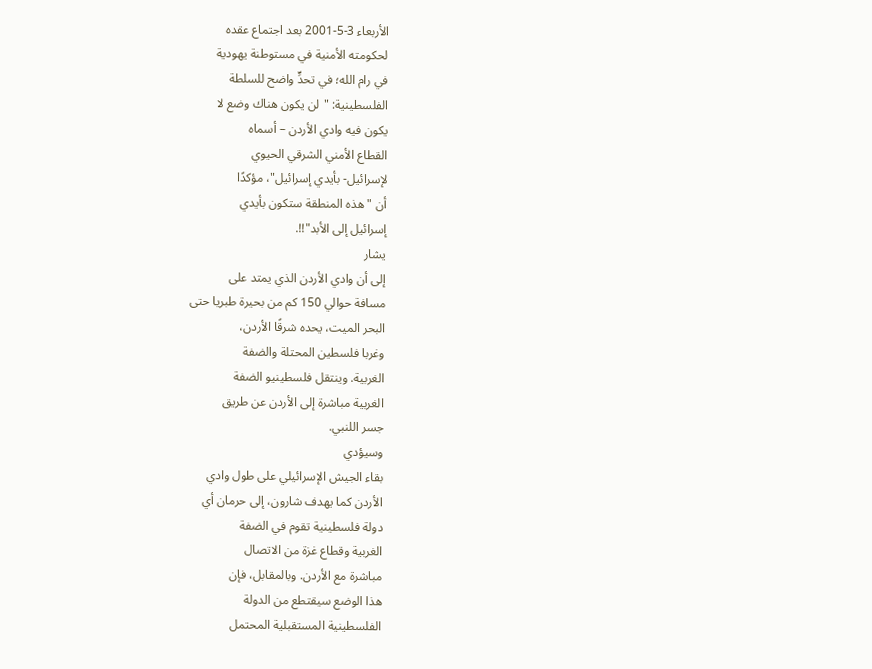الأربعاء 3-5-2001 بعد اجتماع عقده
لحكومته الأمنية في مستوطنة يهودية
في رام الله؛ في تحدٍّ واضح للسلطة
الفلسطينية: "لن يكون هناك وضع لا
يكون فيه وادي الأردن – أسماه
القطاع الأمني الشرقي الحيوي
لإسرائيل- بأيدي إسرائيل"، مؤكدًا
أن "هذه المنطقة ستكون بأيدي
إسرائيل إلى الأبد"!!.
يشار
إلى أن وادي الأردن الذي يمتد على
مسافة حوالي 150 كم من بحيرة طبريا حتى
البحر الميت، يحده شرقًا الأردن،
وغربا فلسطين المحتلة والضفة
الغربية. وينتقل فلسطينيو الضفة
الغربية مباشرة إلى الأردن عن طريق
جسر اللنبي.
وسيؤدي
بقاء الجيش الإسرائيلي على طول وادي
الأردن كما يهدف شارون، إلى حرمان أي
دولة فلسطينية تقوم في الضفة
الغربية وقطاع غزة من الاتصال
مباشرة مع الأردن. وبالمقابل، فإن
هذا الوضع سيقتطع من الدولة
الفلسطينية المستقبلية المحتمل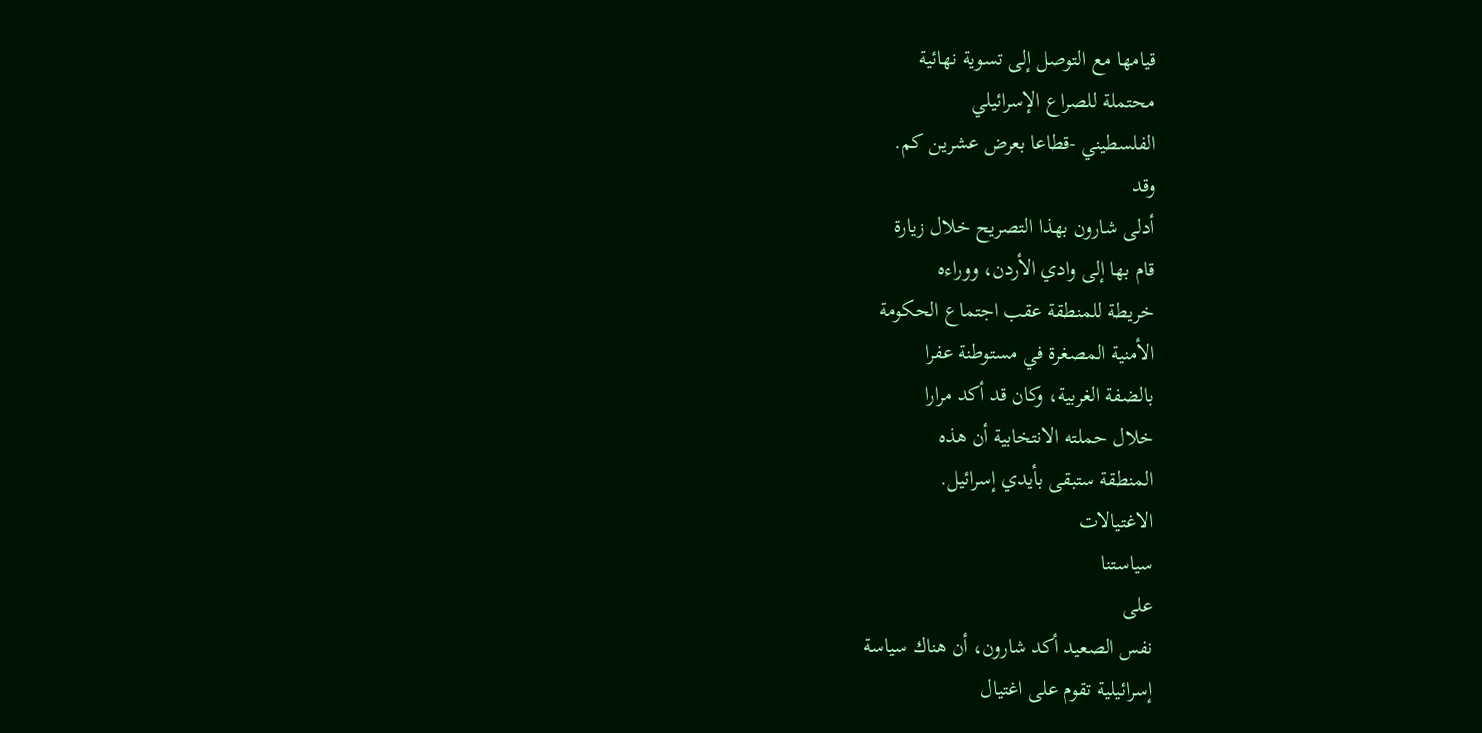قيامها مع التوصل إلى تسوية نهائية
محتملة للصراع الإسرائيلي
الفلسطيني -قطاعا بعرض عشرين كم.
وقد
أدلى شارون بهذا التصريح خلال زيارة
قام بها إلى وادي الأردن، ووراءه
خريطة للمنطقة عقب اجتماع الحكومة
الأمنية المصغرة في مستوطنة عفرا
بالضفة الغربية، وكان قد أكد مرارا
خلال حملته الانتخابية أن هذه
المنطقة ستبقى بأيدي إسرائيل.
الاغتيالات
سياستنا
على
نفس الصعيد أكد شارون، أن هناك سياسة
إسرائيلية تقوم على اغتيال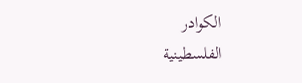الكوادر
الفلسطينية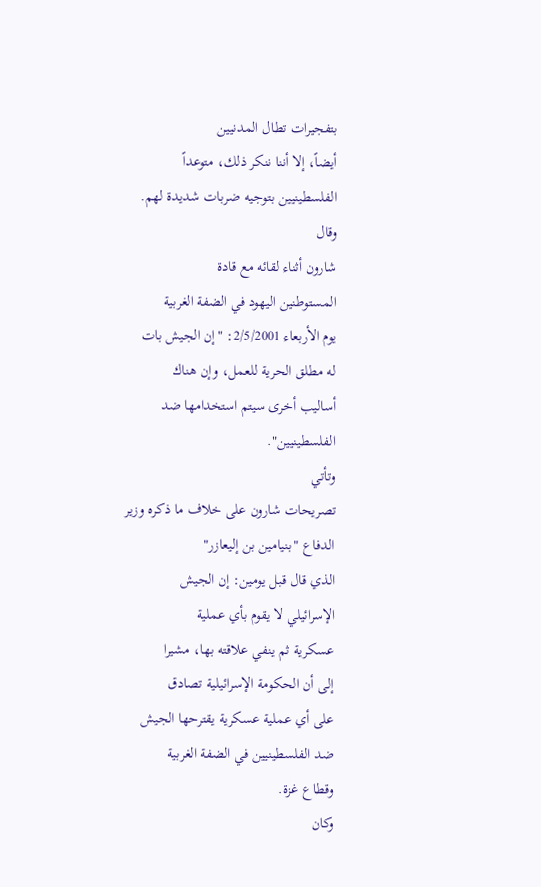بتفجيرات تطال المدنيين
أيضاً، إلا أننا ننكر ذلك، متوعداً
الفلسطينيين بتوجيه ضربات شديدة لهم.
وقال
شارون أثناء لقائه مع قادة
المستوطنين اليهود في الضفة الغربية
يوم الأربعاء 2/5/2001: "إن الجيش بات
له مطلق الحرية للعمل، وإن هناك
أساليب أخرى سيتم استخدامها ضد
الفلسطينيين".
وتأتي
تصريحات شارون على خلاف ما ذكره وزير
الدفاع "بنيامين بن إليعازر"
الذي قال قبل يومين: إن الجيش
الإسرائيلي لا يقوم بأي عملية
عسكرية ثم ينفي علاقته بها، مشيرا
إلى أن الحكومة الإسرائيلية تصادق
على أي عملية عسكرية يقترحها الجيش
ضد الفلسطينيين في الضفة الغربية
وقطاع غزة.
وكان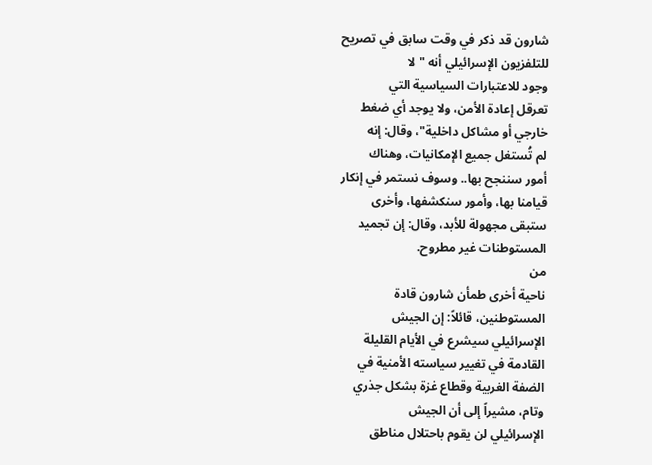شارون قد ذكر في وقت سابق في تصريح
للتلفزيون الإسرائيلي أنه "لا
وجود للاعتبارات السياسية التي
تعرقل إعادة الأمن، ولا يوجد أي ضغط
خارجي أو مشاكل داخلية"، وقال: إنه
لم تُستغل جميع الإمكانيات، وهناك
أمور سننجح بها.. وسوف نستمر في إنكار
قيامنا بها، وأمور سنكشفها، وأخرى
ستبقى مجهولة للأبد، وقال: إن تجميد
المستوطنات غير مطروح.
من
ناحية أخرى طمأن شارون قادة
المستوطنين، قائلاً: إن الجيش
الإسرائيلي سيشرع في الأيام القليلة
القادمة في تغيير سياسته الأمنية في
الضفة الغربية وقطاع غزة بشكل جذري
وتام، مشيراً إلى أن الجيش
الإسرائيلي لن يقوم باحتلال مناطق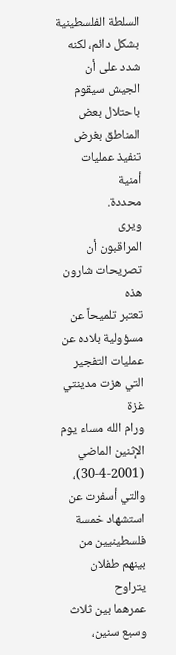السلطة الفلسطينية بشكل دائم، لكنه
شدد على أن الجيش سيقوم باحتلال بعض
المناطق بغرض تنفيذ عمليات أمنية
محددة.
ويرى
المراقبون أن تصريحات شارون هذه
تعتبر تلميحاً عن مسؤولية بلاده عن
عمليات التفجير التي هزت مدينتي غزة
ورام الله مساء يوم الإثنين الماضي
(30-4-2001)، والتي أسفرت عن استشهاد خمسة
فلسطينيين من بينهم طفلان يتراوح
عمرهما بين ثلاث وسبع سنين،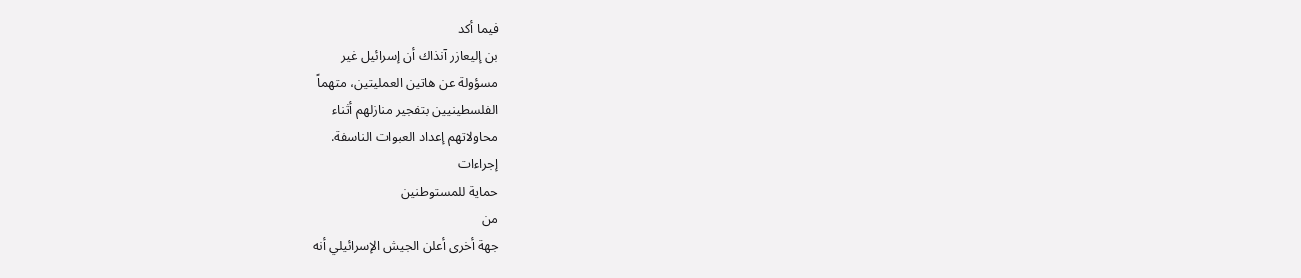فيما أكد
بن إليعازر آنذاك أن إسرائيل غير
مسؤولة عن هاتين العمليتين، متهماً
الفلسطينيين بتفجير منازلهم أثناء
محاولاتهم إعداد العبوات الناسفة.
إجراءات
حماية للمستوطنين
من
جهة أخرى أعلن الجيش الإسرائيلي أنه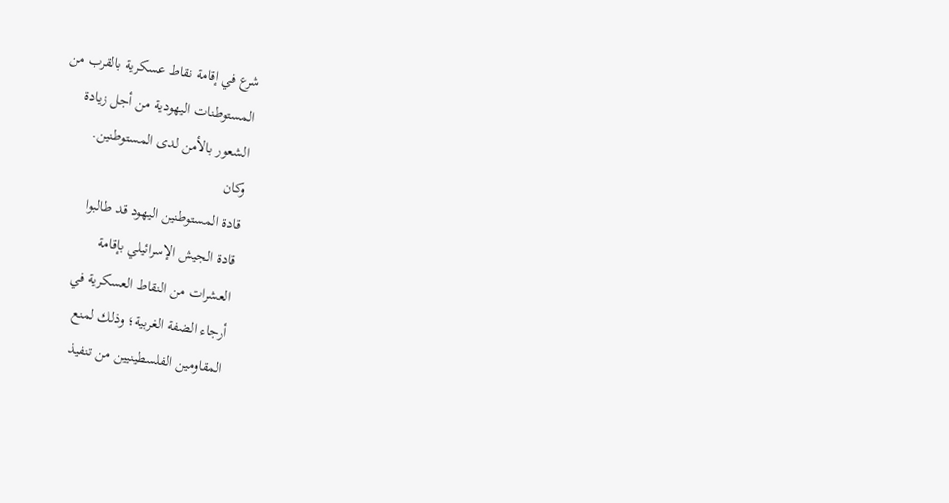شرع في إقامة نقاط عسكرية بالقرب من
المستوطنات اليهودية من أجل زيادة
الشعور بالأمن لدى المستوطنين.
وكان
قادة المستوطنين اليهود قد طالبوا
قادة الجيش الإسرائيلي بإقامة
العشرات من النقاط العسكرية في
أرجاء الضفة الغربية؛ وذلك لمنع
المقاومين الفلسطينيين من تنفيذ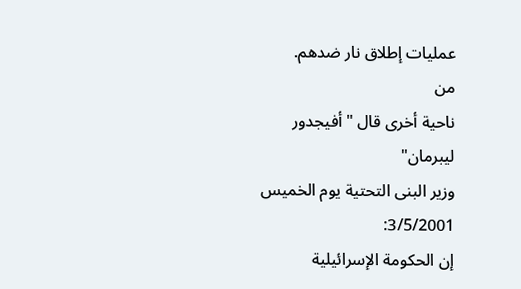عمليات إطلاق نار ضدهم.
من
ناحية أخرى قال "أفيجدور ليبرمان"
وزير البنى التحتية يوم الخميس 3/5/2001:
إن الحكومة الإسرائيلية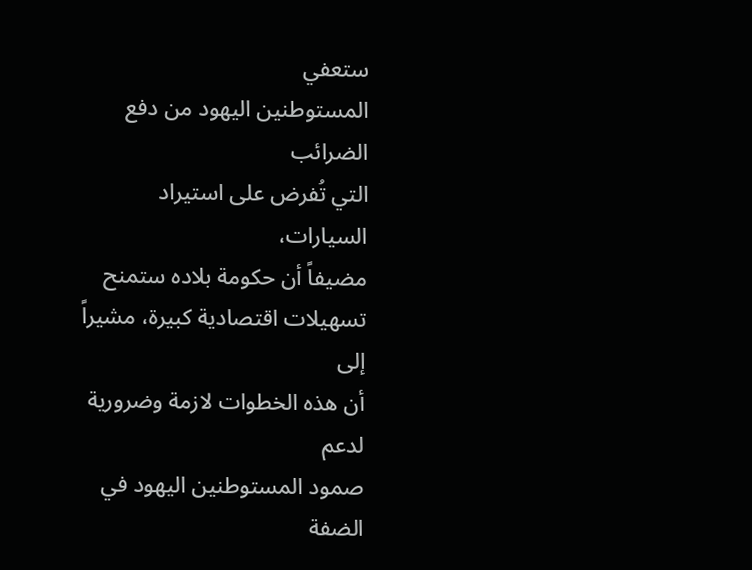ستعفي
المستوطنين اليهود من دفع الضرائب
التي تُفرض على استيراد السيارات،
مضيفاً أن حكومة بلاده ستمنح
تسهيلات اقتصادية كبيرة، مشيراً إلى
أن هذه الخطوات لازمة وضرورية لدعم
صمود المستوطنين اليهود في الضفة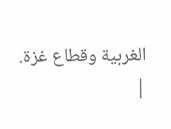الغربية وقطاع غزة.
|